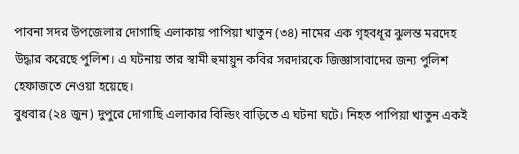পাবনা সদর উপজেলার দোগাছি এলাকায় পাপিয়া খাতুন (৩৪) নামের এক গৃহবধূর ঝুলন্ত মরদেহ উদ্ধার করেছে পুলিশ। এ ঘটনায় তার স্বামী হুমায়ুন কবির সরদারকে জিজ্ঞাসাবাদের জন্য পুলিশ হেফাজতে নেওয়া হয়েছে।
বুধবার (২৪ জুন) দুপুরে দোগাছি এলাকার বিল্ডিং বাড়িতে এ ঘটনা ঘটে। নিহত পাপিয়া খাতুন একই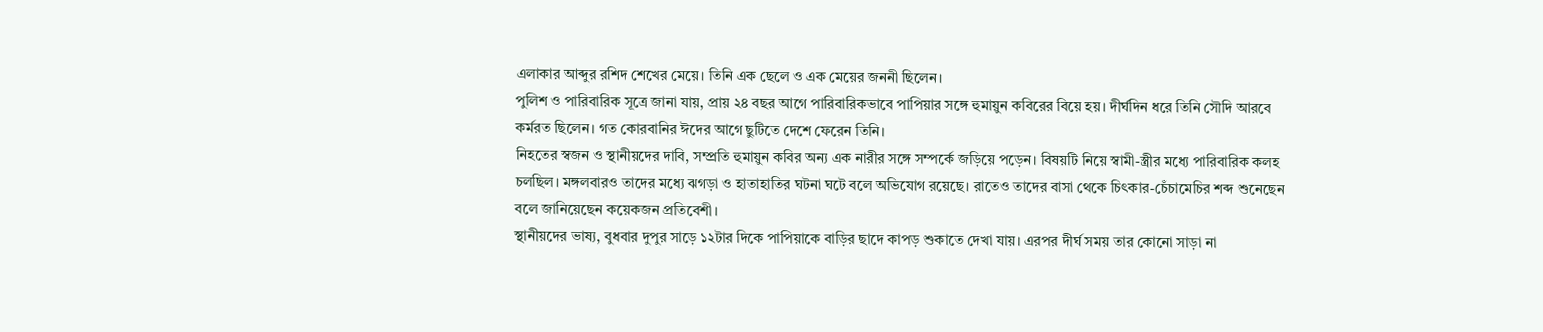এলাকার আব্দুর রশিদ শেখের মেয়ে। তিনি এক ছেলে ও এক মেয়ের জননী ছিলেন।
পুলিশ ও পারিবারিক সূত্রে জানা যায়, প্রায় ২৪ বছর আগে পারিবারিকভাবে পাপিয়ার সঙ্গে হুমায়ুন কবিরের বিয়ে হয়। দীর্ঘদিন ধরে তিনি সৌদি আরবে কর্মরত ছিলেন। গত কোরবানির ঈদের আগে ছুটিতে দেশে ফেরেন তিনি।
নিহতের স্বজন ও স্থানীয়দের দাবি, সম্প্রতি হুমায়ুন কবির অন্য এক নারীর সঙ্গে সম্পর্কে জড়িয়ে পড়েন। বিষয়টি নিয়ে স্বামী-স্ত্রীর মধ্যে পারিবারিক কলহ চলছিল। মঙ্গলবারও তাদের মধ্যে ঝগড়া ও হাতাহাতির ঘটনা ঘটে বলে অভিযোগ রয়েছে। রাতেও তাদের বাসা থেকে চিৎকার-চেঁচামেচির শব্দ শুনেছেন বলে জানিয়েছেন কয়েকজন প্রতিবেশী।
স্থানীয়দের ভাষ্য, বুধবার দুপুর সাড়ে ১২টার দিকে পাপিয়াকে বাড়ির ছাদে কাপড় শুকাতে দেখা যায়। এরপর দীর্ঘ সময় তার কোনো সাড়া না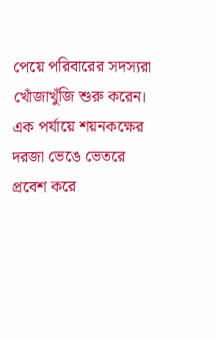পেয়ে পরিবারের সদস্যরা খোঁজাখুঁজি শুরু করেন। এক পর্যায়ে শয়নকক্ষের দরজা ভেঙে ভেতরে প্রবেশ করে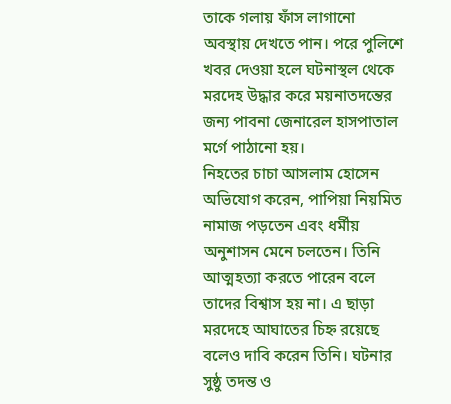তাকে গলায় ফাঁস লাগানো অবস্থায় দেখতে পান। পরে পুলিশে খবর দেওয়া হলে ঘটনাস্থল থেকে মরদেহ উদ্ধার করে ময়নাতদন্তের জন্য পাবনা জেনারেল হাসপাতাল মর্গে পাঠানো হয়।
নিহতের চাচা আসলাম হোসেন অভিযোগ করেন, পাপিয়া নিয়মিত নামাজ পড়তেন এবং ধর্মীয় অনুশাসন মেনে চলতেন। তিনি আত্মহত্যা করতে পারেন বলে তাদের বিশ্বাস হয় না। এ ছাড়া মরদেহে আঘাতের চিহ্ন রয়েছে বলেও দাবি করেন তিনি। ঘটনার সুষ্ঠু তদন্ত ও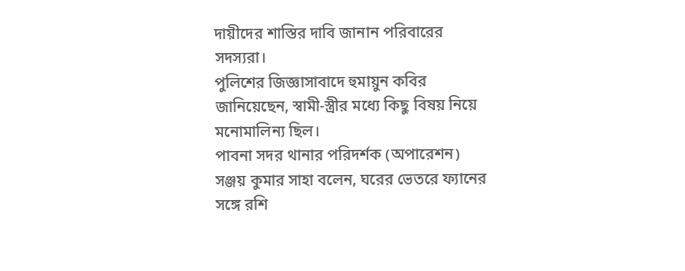দায়ীদের শাস্তির দাবি জানান পরিবারের সদস্যরা।
পুলিশের জিজ্ঞাসাবাদে হুমায়ুন কবির জানিয়েছেন, স্বামী-স্ত্রীর মধ্যে কিছু বিষয় নিয়ে মনোমালিন্য ছিল।
পাবনা সদর থানার পরিদর্শক (অপারেশন) সঞ্জয় কুমার সাহা বলেন, ঘরের ভেতরে ফ্যানের সঙ্গে রশি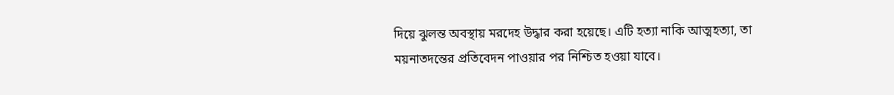দিয়ে ঝুলন্ত অবস্থায় মরদেহ উদ্ধার করা হয়েছে। এটি হত্যা নাকি আত্মহত্যা, তা ময়নাতদন্তের প্রতিবেদন পাওয়ার পর নিশ্চিত হওয়া যাবে।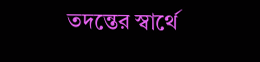তদন্তের স্বার্থে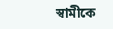স্বামীকে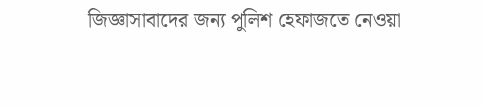জিজ্ঞাসাবাদের জন্য পুলিশ হেফাজতে নেওয়া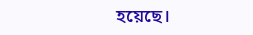হয়েছে।